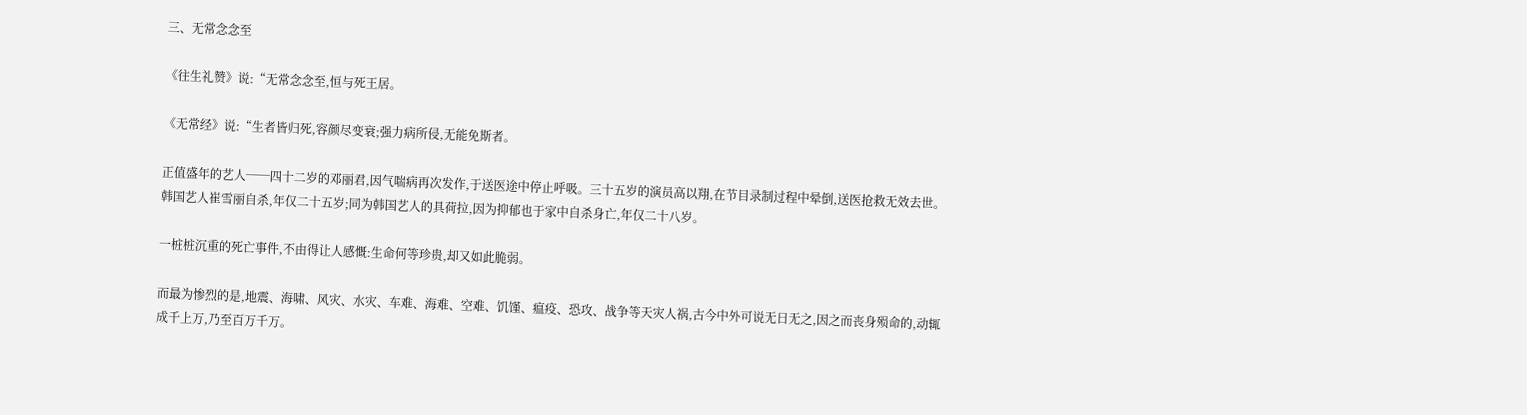三、无常念念至

《往生礼赞》说:“无常念念至,恒与死王居。

《无常经》说:“生者皆归死,容颜尽变衰;强力病所侵,无能免斯者。

正值盛年的艺人──四十二岁的邓丽君,因气喘病再次发作,于送医途中停止呼吸。三十五岁的演员高以翔,在节目录制过程中晕倒,送医抢救无效去世。韩国艺人崔雪丽自杀,年仅二十五岁;同为韩国艺人的具荷拉,因为抑郁也于家中自杀身亡,年仅二十八岁。

一桩桩沉重的死亡事件,不由得让人感慨:生命何等珍贵,却又如此脆弱。

而最为惨烈的是,地震、海啸、风灾、水灾、车难、海难、空难、饥馑、瘟疫、恐攻、战争等天灾人祸,古今中外可说无日无之,因之而丧身殒命的,动辄成千上万,乃至百万千万。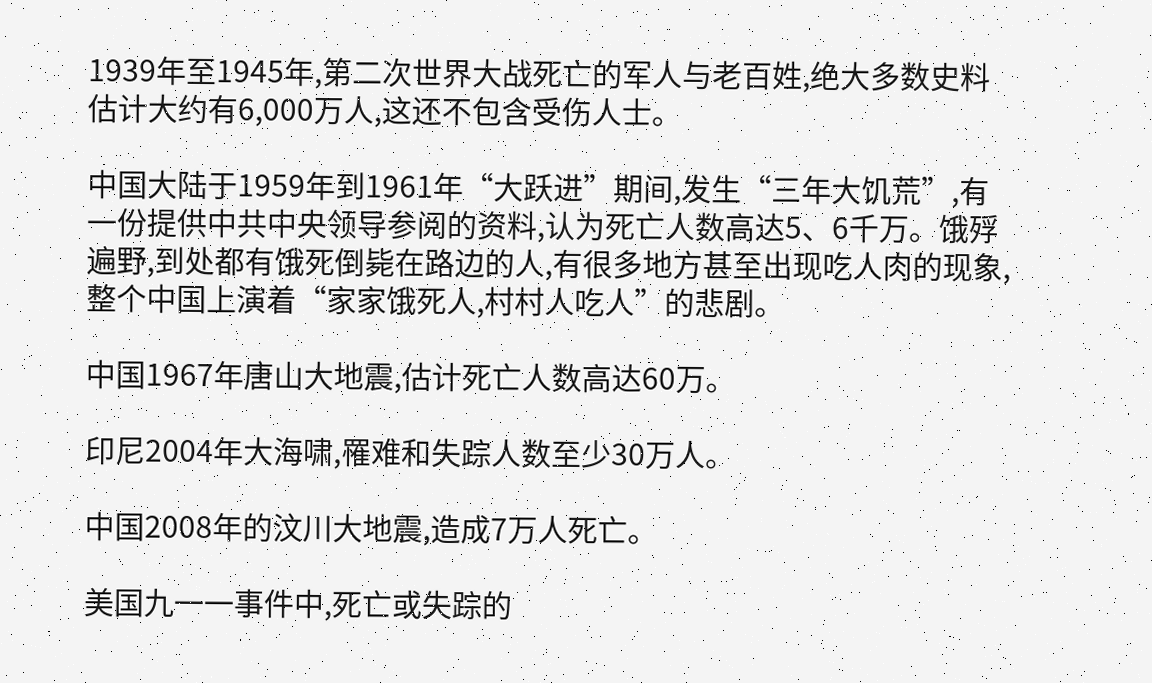1939年至1945年,第二次世界大战死亡的军人与老百姓,绝大多数史料估计大约有6,000万人,这还不包含受伤人士。

中国大陆于1959年到1961年“大跃进”期间,发生“三年大饥荒”,有一份提供中共中央领导参阅的资料,认为死亡人数高达5、6千万。饿殍遍野,到处都有饿死倒毙在路边的人,有很多地方甚至出现吃人肉的现象,整个中国上演着“家家饿死人,村村人吃人”的悲剧。

中国1967年唐山大地震,估计死亡人数高达60万。

印尼2004年大海啸,罹难和失踪人数至少30万人。

中国2008年的汶川大地震,造成7万人死亡。

美国九一一事件中,死亡或失踪的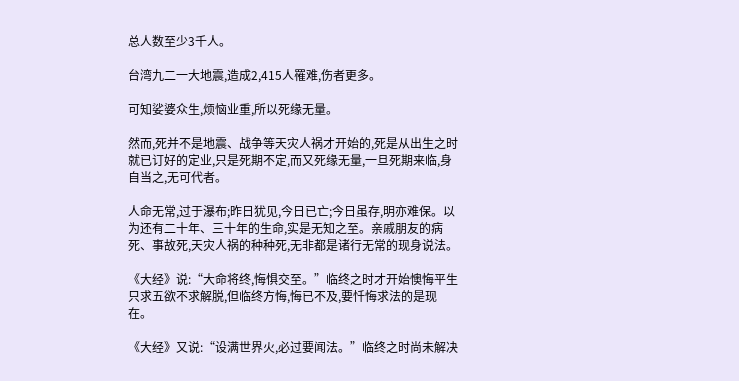总人数至少3千人。

台湾九二一大地震,造成2,415人罹难,伤者更多。

可知娑婆众生,烦恼业重,所以死缘无量。

然而,死并不是地震、战争等天灾人祸才开始的,死是从出生之时就已订好的定业,只是死期不定,而又死缘无量,一旦死期来临,身自当之,无可代者。

人命无常,过于瀑布;昨日犹见,今日已亡;今日虽存,明亦难保。以为还有二十年、三十年的生命,实是无知之至。亲戚朋友的病死、事故死,天灾人祸的种种死,无非都是诸行无常的现身说法。

《大经》说:“大命将终,悔惧交至。”临终之时才开始懊悔平生只求五欲不求解脱,但临终方悔,悔已不及,要忏悔求法的是现在。

《大经》又说:“设满世界火,必过要闻法。”临终之时尚未解决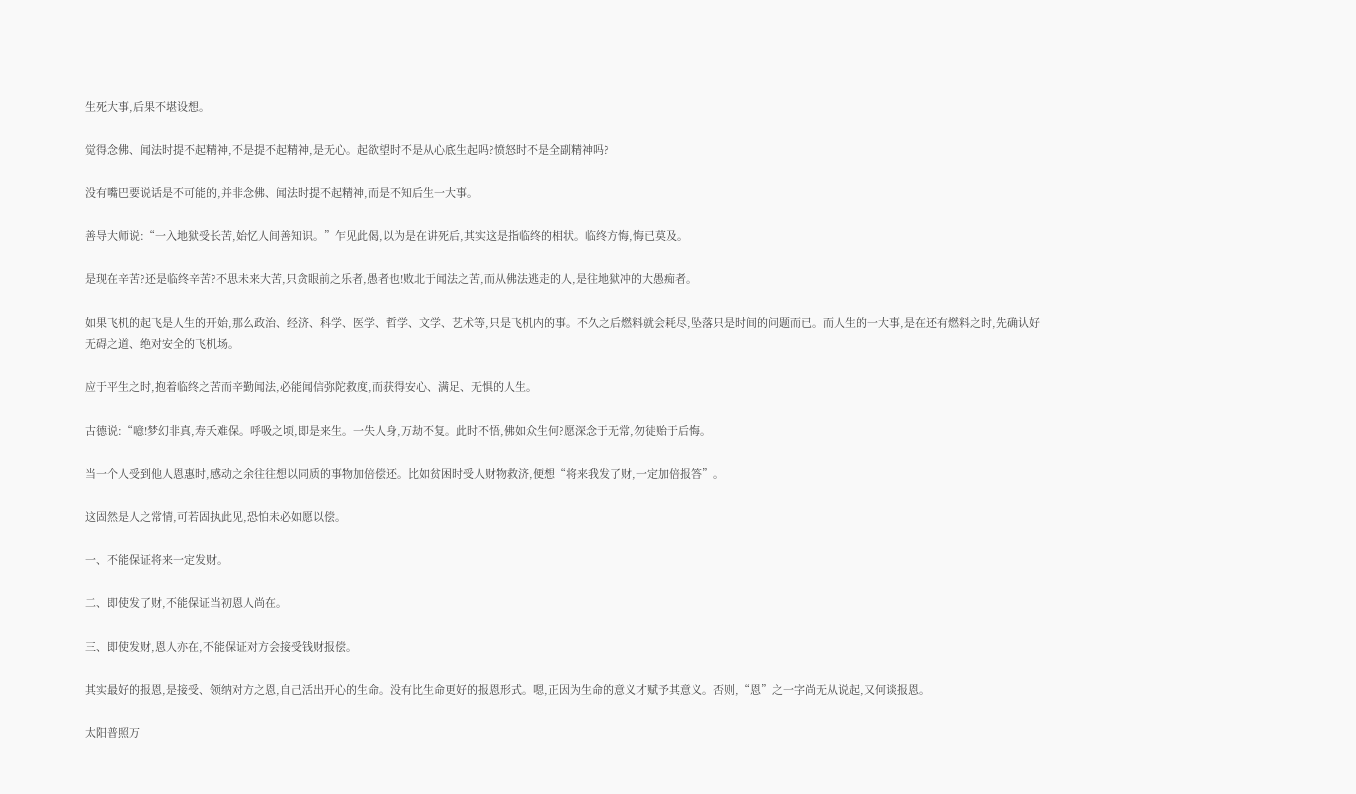生死大事,后果不堪设想。

觉得念佛、闻法时提不起精神,不是提不起精神,是无心。起欲望时不是从心底生起吗?愤怒时不是全副精神吗?

没有嘴巴要说话是不可能的,并非念佛、闻法时提不起精神,而是不知后生一大事。

善导大师说:“一入地狱受长苦,始忆人间善知识。”乍见此偈,以为是在讲死后,其实这是指临终的相状。临终方悔,悔已莫及。

是现在辛苦?还是临终辛苦?不思未来大苦,只贪眼前之乐者,愚者也!败北于闻法之苦,而从佛法逃走的人,是往地狱冲的大愚痴者。

如果飞机的起飞是人生的开始,那么政治、经济、科学、医学、哲学、文学、艺术等,只是飞机内的事。不久之后燃料就会耗尽,坠落只是时间的问题而已。而人生的一大事,是在还有燃料之时,先确认好无碍之道、绝对安全的飞机场。

应于平生之时,抱着临终之苦而辛勤闻法,必能闻信弥陀救度,而获得安心、满足、无惧的人生。

古德说:“噫!梦幻非真,寿夭难保。呼吸之顷,即是来生。一失人身,万劫不复。此时不悟,佛如众生何?愿深念于无常,勿徒贻于后悔。

当一个人受到他人恩惠时,感动之余往往想以同质的事物加倍偿还。比如贫困时受人财物救济,便想“将来我发了财,一定加倍报答”。

这固然是人之常情,可若固执此见,恐怕未必如愿以偿。

一、不能保证将来一定发财。

二、即使发了财,不能保证当初恩人尚在。

三、即使发财,恩人亦在,不能保证对方会接受钱财报偿。

其实最好的报恩,是接受、领纳对方之恩,自己活出开心的生命。没有比生命更好的报恩形式。嗯,正因为生命的意义才赋予其意义。否则,“恩”之一字尚无从说起,又何谈报恩。

太阳普照万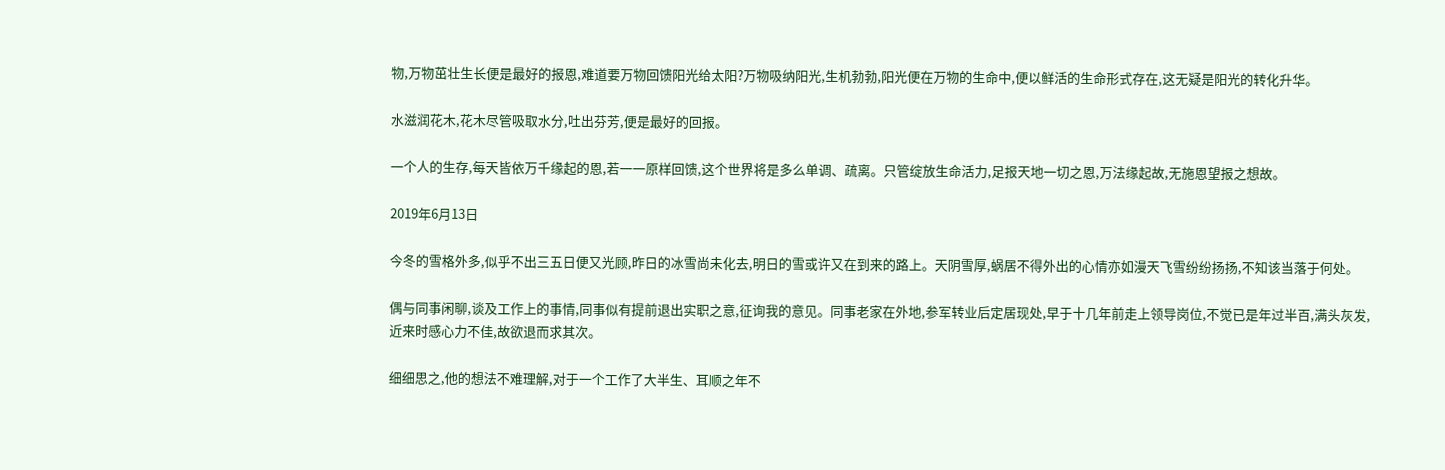物,万物茁壮生长便是最好的报恩,难道要万物回馈阳光给太阳?万物吸纳阳光,生机勃勃,阳光便在万物的生命中,便以鲜活的生命形式存在,这无疑是阳光的转化升华。

水滋润花木,花木尽管吸取水分,吐出芬芳,便是最好的回报。

一个人的生存,每天皆依万千缘起的恩,若一一原样回馈,这个世界将是多么单调、疏离。只管绽放生命活力,足报天地一切之恩,万法缘起故,无施恩望报之想故。

2019年6月13日

今冬的雪格外多,似乎不出三五日便又光顾,昨日的冰雪尚未化去,明日的雪或许又在到来的路上。天阴雪厚,蜗居不得外出的心情亦如漫天飞雪纷纷扬扬,不知该当落于何处。

偶与同事闲聊,谈及工作上的事情,同事似有提前退出实职之意,征询我的意见。同事老家在外地,参军转业后定居现处,早于十几年前走上领导岗位,不觉已是年过半百,满头灰发,近来时感心力不佳,故欲退而求其次。

细细思之,他的想法不难理解,对于一个工作了大半生、耳顺之年不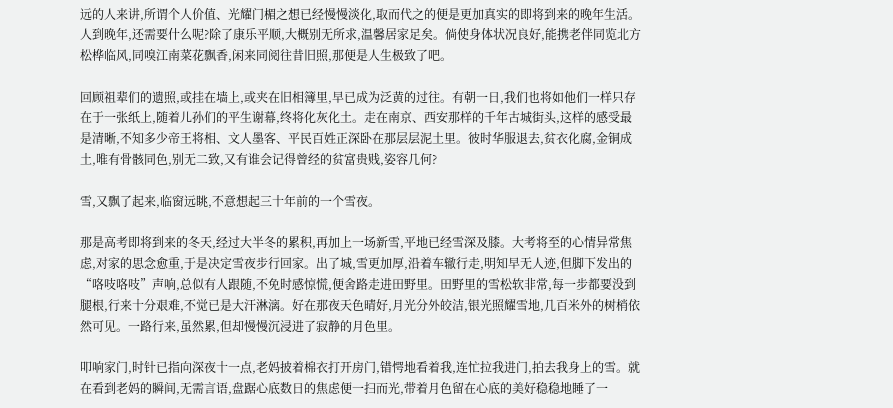远的人来讲,所谓个人价值、光耀门楣之想已经慢慢淡化,取而代之的便是更加真实的即将到来的晚年生活。人到晚年,还需要什么呢?除了康乐平顺,大概别无所求,温馨居家足矣。倘使身体状况良好,能携老伴同览北方松桦临风,同嗅江南菜花飘香,闲来同阅往昔旧照,那便是人生极致了吧。

回顾祖辈们的遗照,或挂在墙上,或夹在旧相簿里,早已成为泛黄的过往。有朝一日,我们也将如他们一样只存在于一张纸上,随着儿孙们的平生谢幕,终将化灰化土。走在南京、西安那样的千年古城街头,这样的感受最是清晰,不知多少帝王将相、文人墨客、平民百姓正深卧在那层层泥土里。彼时华服退去,贫衣化腐,金铜成土,唯有骨骸同色,别无二致,又有谁会记得曾经的贫富贵贱,姿容几何?

雪,又飘了起来,临窗远眺,不意想起三十年前的一个雪夜。

那是高考即将到来的冬天,经过大半冬的累积,再加上一场新雪,平地已经雪深及膝。大考将至的心情异常焦虑,对家的思念愈重,于是决定雪夜步行回家。出了城,雪更加厚,沿着车辙行走,明知早无人迹,但脚下发出的“咯吱咯吱”声响,总似有人跟随,不免时感惊慌,便舍路走进田野里。田野里的雪松软非常,每一步都要没到腿根,行来十分艰难,不觉已是大汗淋漓。好在那夜天色晴好,月光分外皎洁,银光照耀雪地,几百米外的树梢依然可见。一路行来,虽然累,但却慢慢沉浸进了寂静的月色里。

叩响家门,时针已指向深夜十一点,老妈披着棉衣打开房门,错愕地看着我,连忙拉我进门,拍去我身上的雪。就在看到老妈的瞬间,无需言语,盘踞心底数日的焦虑便一扫而光,带着月色留在心底的美好稳稳地睡了一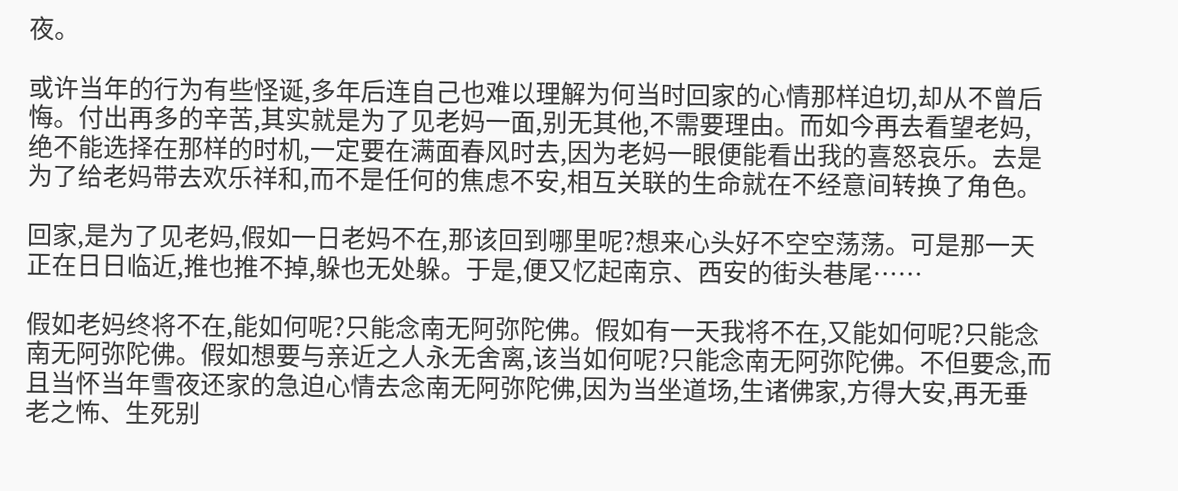夜。

或许当年的行为有些怪诞,多年后连自己也难以理解为何当时回家的心情那样迫切,却从不曾后悔。付出再多的辛苦,其实就是为了见老妈一面,别无其他,不需要理由。而如今再去看望老妈,绝不能选择在那样的时机,一定要在满面春风时去,因为老妈一眼便能看出我的喜怒哀乐。去是为了给老妈带去欢乐祥和,而不是任何的焦虑不安,相互关联的生命就在不经意间转换了角色。

回家,是为了见老妈,假如一日老妈不在,那该回到哪里呢?想来心头好不空空荡荡。可是那一天正在日日临近,推也推不掉,躲也无处躲。于是,便又忆起南京、西安的街头巷尾……

假如老妈终将不在,能如何呢?只能念南无阿弥陀佛。假如有一天我将不在,又能如何呢?只能念南无阿弥陀佛。假如想要与亲近之人永无舍离,该当如何呢?只能念南无阿弥陀佛。不但要念,而且当怀当年雪夜还家的急迫心情去念南无阿弥陀佛,因为当坐道场,生诸佛家,方得大安,再无垂老之怖、生死别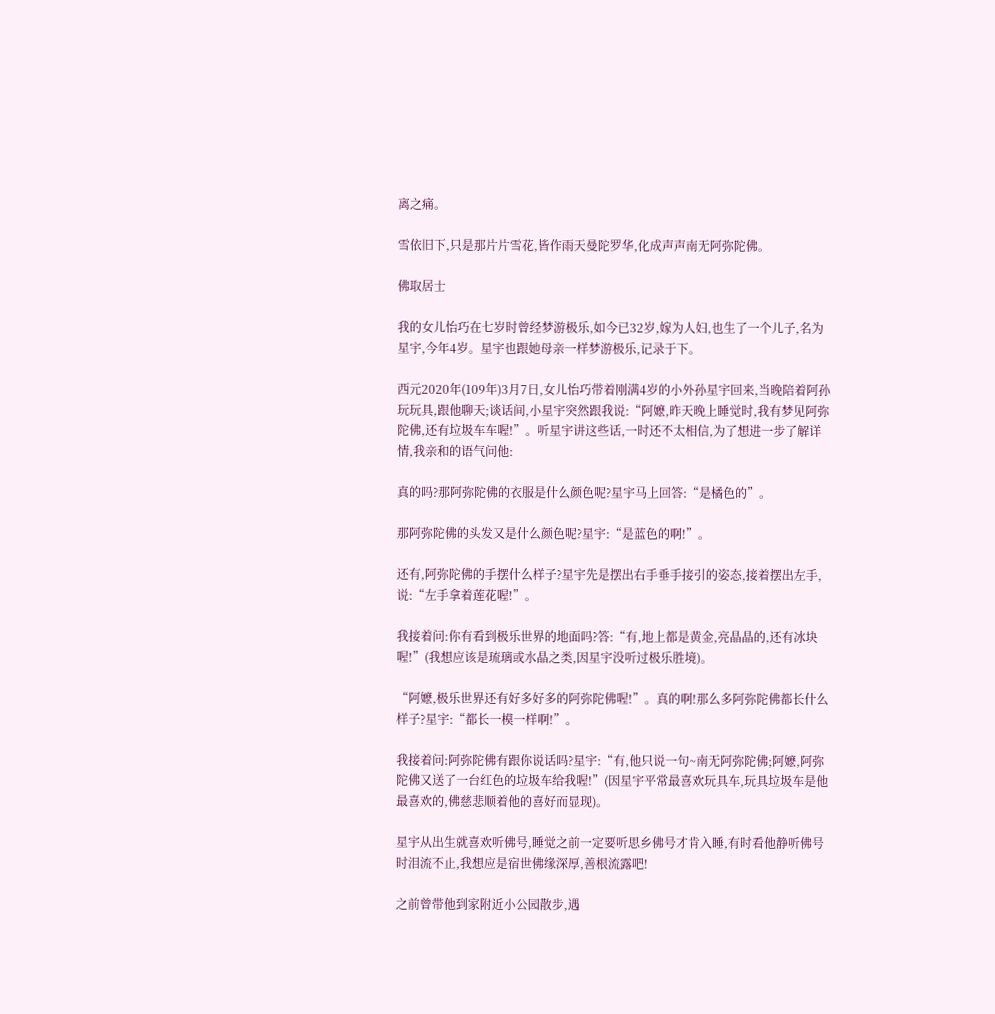离之痛。

雪依旧下,只是那片片雪花,皆作雨天曼陀罗华,化成声声南无阿弥陀佛。

佛取居士

我的女儿怡巧在七岁时曾经梦游极乐,如今已32岁,嫁为人妇,也生了一个儿子,名为星宇,今年4岁。星宇也跟她母亲一样梦游极乐,记录于下。

西元2020年(109年)3月7日,女儿怡巧带着刚满4岁的小外孙星宇回来,当晚陪着阿孙玩玩具,跟他聊天;谈话间,小星宇突然跟我说:“阿嬷,昨天晚上睡觉时,我有梦见阿弥陀佛,还有垃圾车车喔!”。听星宇讲这些话,一时还不太相信,为了想进一步了解详情,我亲和的语气问他:

真的吗?那阿弥陀佛的衣服是什么颜色呢?星宇马上回答:“是橘色的”。

那阿弥陀佛的头发又是什么颜色呢?星宇:“是蓝色的啊!”。

还有,阿弥陀佛的手摆什么样子?星宇先是摆出右手垂手接引的姿态,接着摆出左手,说:“左手拿着莲花喔!”。

我接着问:你有看到极乐世界的地面吗?答:“有,地上都是黄金,亮晶晶的,还有冰块喔!”(我想应该是琉璃或水晶之类,因星宇没听过极乐胜境)。

“阿嬷,极乐世界还有好多好多的阿弥陀佛喔!”。真的啊!那么多阿弥陀佛都长什么样子?星宇:“都长一模一样啊!”。

我接着问:阿弥陀佛有跟你说话吗?星宇:“有,他只说一句~南无阿弥陀佛;阿嬷,阿弥陀佛又送了一台红色的垃圾车给我喔!”(因星宇平常最喜欢玩具车,玩具垃圾车是他最喜欢的,佛慈悲顺着他的喜好而显现)。

星宇从出生就喜欢听佛号,睡觉之前一定要听思乡佛号才肯入睡,有时看他静听佛号时泪流不止,我想应是宿世佛缘深厚,善根流露吧!

之前曾带他到家附近小公园散步,遇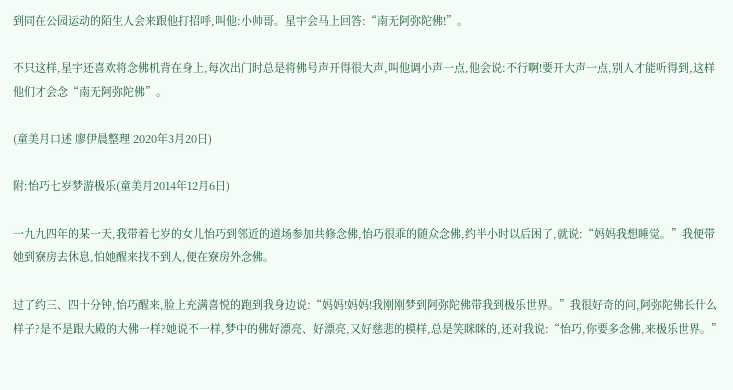到同在公园运动的陌生人会来跟他打招呼,叫他:小帅哥。星宇会马上回答:“南无阿弥陀佛!”。

不只这样,星宇还喜欢将念佛机背在身上,每次出门时总是将佛号声开得很大声,叫他调小声一点,他会说:不行啊!要开大声一点,别人才能听得到,这样他们才会念“南无阿弥陀佛”。

(童美月口述 廖伊晨整理 2020年3月20日)

附:怡巧七岁梦游极乐(童美月2014年12月6日)

一九九四年的某一天,我带着七岁的女儿怡巧到邻近的道场参加共修念佛,怡巧很乖的随众念佛,约半小时以后困了,就说:“妈妈我想睡觉。”我便带她到寮房去休息,怕她醒来找不到人,便在寮房外念佛。

过了约三、四十分钟,怡巧醒来,脸上充满喜悦的跑到我身边说:“妈妈!妈妈!我刚刚梦到阿弥陀佛带我到极乐世界。”我很好奇的问,阿弥陀佛长什么样子?是不是跟大殿的大佛一样?她说不一样,梦中的佛好漂亮、好漂亮,又好慈悲的模样,总是笑眯眯的,还对我说:“怡巧,你要多念佛,来极乐世界。”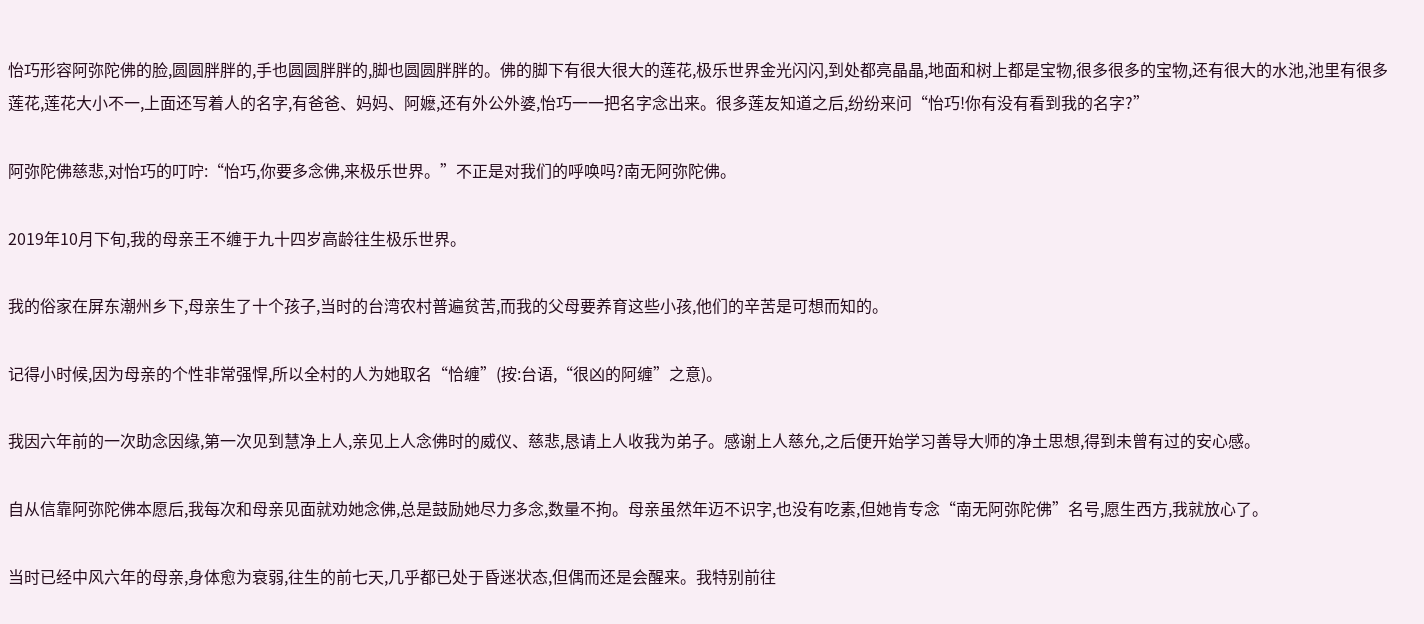怡巧形容阿弥陀佛的脸,圆圆胖胖的,手也圆圆胖胖的,脚也圆圆胖胖的。佛的脚下有很大很大的莲花,极乐世界金光闪闪,到处都亮晶晶,地面和树上都是宝物,很多很多的宝物,还有很大的水池,池里有很多莲花,莲花大小不一,上面还写着人的名字,有爸爸、妈妈、阿嬷,还有外公外婆,怡巧一一把名字念出来。很多莲友知道之后,纷纷来问“怡巧!你有没有看到我的名字?”

阿弥陀佛慈悲,对怡巧的叮咛:“怡巧,你要多念佛,来极乐世界。”不正是对我们的呼唤吗?南无阿弥陀佛。

2019年10月下旬,我的母亲王不缠于九十四岁高龄往生极乐世界。

我的俗家在屏东潮州乡下,母亲生了十个孩子,当时的台湾农村普遍贫苦,而我的父母要养育这些小孩,他们的辛苦是可想而知的。

记得小时候,因为母亲的个性非常强悍,所以全村的人为她取名“恰缠”(按:台语,“很凶的阿缠”之意)。

我因六年前的一次助念因缘,第一次见到慧净上人,亲见上人念佛时的威仪、慈悲,恳请上人收我为弟子。感谢上人慈允,之后便开始学习善导大师的净土思想,得到未曾有过的安心感。

自从信靠阿弥陀佛本愿后,我每次和母亲见面就劝她念佛,总是鼓励她尽力多念,数量不拘。母亲虽然年迈不识字,也没有吃素,但她肯专念“南无阿弥陀佛”名号,愿生西方,我就放心了。

当时已经中风六年的母亲,身体愈为衰弱,往生的前七天,几乎都已处于昏迷状态,但偶而还是会醒来。我特别前往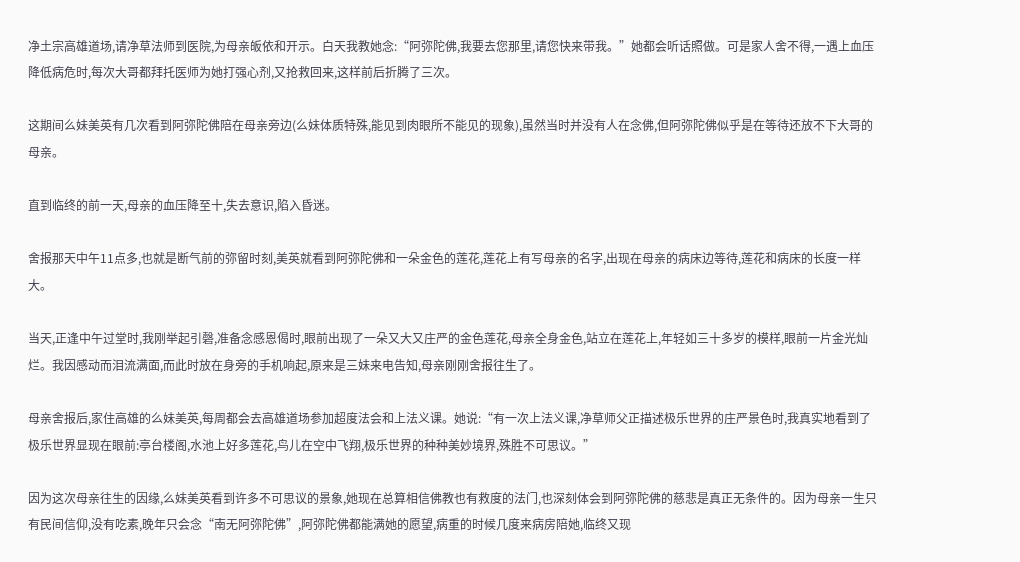净土宗高雄道场,请净草法师到医院,为母亲皈依和开示。白天我教她念:“阿弥陀佛,我要去您那里,请您快来带我。”她都会听话照做。可是家人舍不得,一遇上血压降低病危时,每次大哥都拜托医师为她打强心剂,又抢救回来,这样前后折腾了三次。

这期间么妹美英有几次看到阿弥陀佛陪在母亲旁边(么妹体质特殊,能见到肉眼所不能见的现象),虽然当时并没有人在念佛,但阿弥陀佛似乎是在等待还放不下大哥的母亲。

直到临终的前一天,母亲的血压降至十,失去意识,陷入昏迷。

舍报那天中午11点多,也就是断气前的弥留时刻,美英就看到阿弥陀佛和一朵金色的莲花,莲花上有写母亲的名字,出现在母亲的病床边等待,莲花和病床的长度一样大。

当天,正逢中午过堂时,我刚举起引磬,准备念感恩偈时,眼前出现了一朵又大又庄严的金色莲花,母亲全身金色,站立在莲花上,年轻如三十多岁的模样,眼前一片金光灿烂。我因感动而泪流满面,而此时放在身旁的手机响起,原来是三妹来电告知,母亲刚刚舍报往生了。

母亲舍报后,家住高雄的么妹美英,每周都会去高雄道场参加超度法会和上法义课。她说:“有一次上法义课,净草师父正描述极乐世界的庄严景色时,我真实地看到了极乐世界显现在眼前:亭台楼阁,水池上好多莲花,鸟儿在空中飞翔,极乐世界的种种美妙境界,殊胜不可思议。”

因为这次母亲往生的因缘,么妹美英看到许多不可思议的景象,她现在总算相信佛教也有救度的法门,也深刻体会到阿弥陀佛的慈悲是真正无条件的。因为母亲一生只有民间信仰,没有吃素,晚年只会念“南无阿弥陀佛”,阿弥陀佛都能满她的愿望,病重的时候几度来病房陪她,临终又现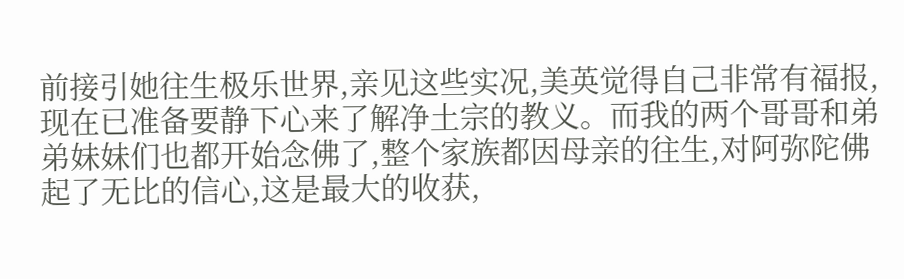前接引她往生极乐世界,亲见这些实况,美英觉得自己非常有福报,现在已准备要静下心来了解净土宗的教义。而我的两个哥哥和弟弟妹妹们也都开始念佛了,整个家族都因母亲的往生,对阿弥陀佛起了无比的信心,这是最大的收获,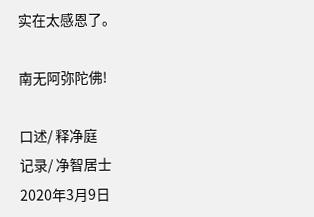实在太感恩了。

南无阿弥陀佛!

口述/ 释净庭
记录/ 净智居士
2020年3月9日